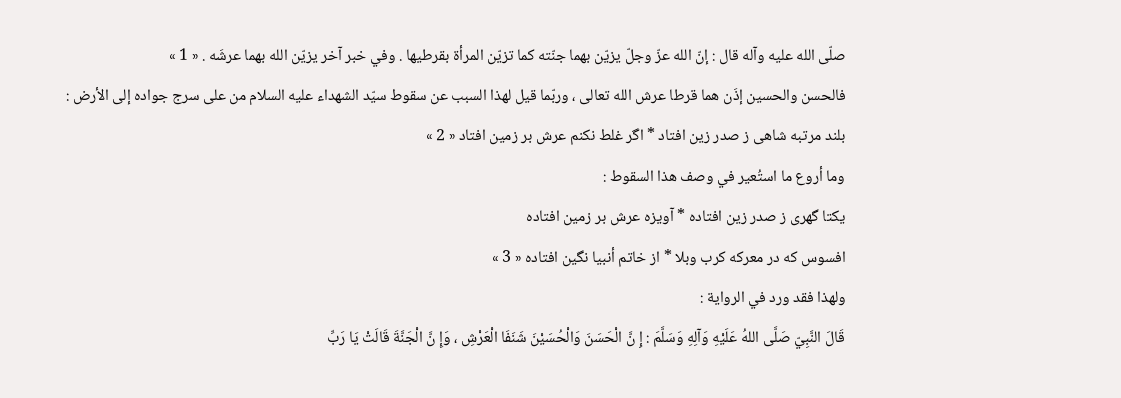صلّى الله عليه وآله قال : إنّ الله عزّ وجلّ يزيّن بهما جنّته كما تزيّن المرأة بقرطيها . وفي خبر آخر يزيّن الله بهما عرشَه . « 1 »
فالحسن والحسين إذَن هما قرطا عرش الله تعالى ، وربّما قيل لهذا السبب عن سقوط سيّد الشهداء عليه السلام من على سرج جواده إلى الأرض :
بلند مرتبه شاهى ز صدر زين افتاد * اگر غلط نكنم عرش بر زمين افتاد « 2 »
وما أروع ما استُعير في وصف هذا السقوط :
يكتا گهرى ز صدر زين افتاده * آويزه عرش بر زمين افتاده
افسوس كه در معركه كرب وبلا * از خاتم أنبيا نگين افتاده « 3 »
ولهذا فقد ورد في الرواية :
قَالَ النَّبِيّ صَلَّى اللهُ عَلَيْهِ وَآلِهِ وَسَلَّمَ : إِ نَّ الْحَسَنَ وَالْحُسَيْنَ شَنَفَا الْعَرْشِ ، وَإِ نَّ الْجَنَّةَ قَالَتْ يَا رَبِّ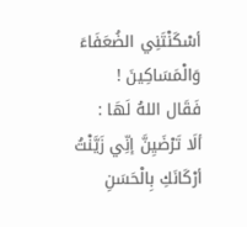أسْكَنْتَنِي الضُعَفَاءَ وَالْمَسَاكِينَ !
فَقَال اللهُ لَهَا :
ألَا تَرْضَيِنَّ إنِّي زَيَّنْتُ أرْكَانَكِ بِالْحَسَنِ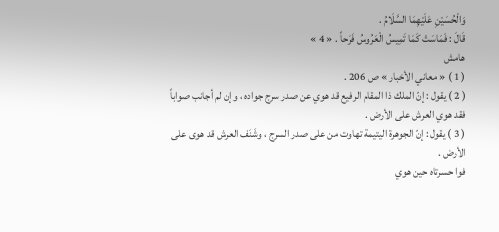وَالْحُسَيْنِ عَلَيْهِمَا السَّلَامُ .
قَالَ : فَمَاسَتْ كَمَا تَمِيسُ الْعَرُوسُ فَرَحاً . « 4 »
هامش
( 1 ) « معاني الأخبار » ص 206 .
( 2 ) يقول : إنّ الملك ذا المقام الرفيع قد هوي عن صدر سرج جواده ، وإن لم أجانب صواباً فقد هوي العرش على الأرض .
( 3 ) يقول : إنّ الجوهرة اليتيمة تهاوت من على صدر السرج ، وشَنَف العرش قد هوى على الأرض .
فوا حسرتاه حين هوي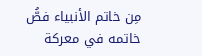مِن خاتم الأنبياء فصُّ خاتمه في معركة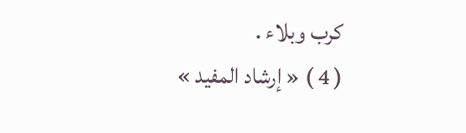كرب وبلاء .
( 4 ) « إرشاد المفيد »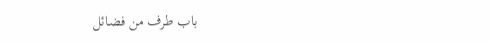باب طرف من فضائل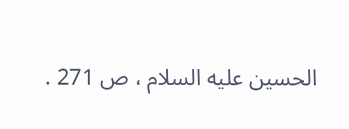الحسين عليه السلام ، ص 271 .